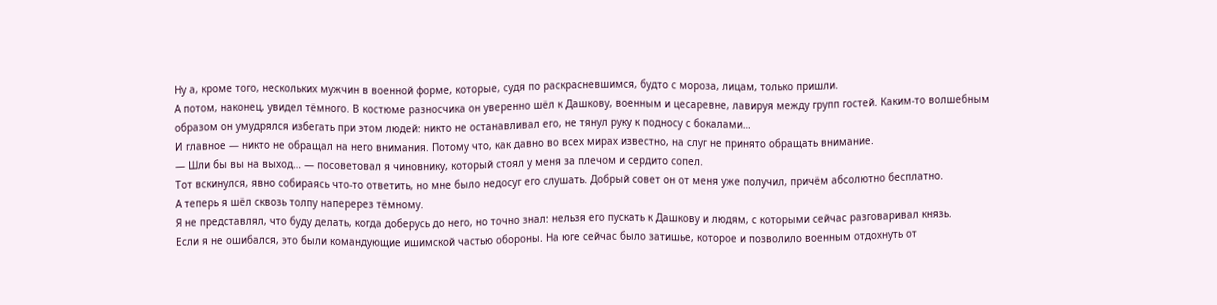Ну а, кроме того, нескольких мужчин в военной форме, которые, судя по раскрасневшимся, будто с мороза, лицам, только пришли.
А потом, наконец, увидел тёмного. В костюме разносчика он уверенно шёл к Дашкову, военным и цесаревне, лавируя между групп гостей. Каким-то волшебным образом он умудрялся избегать при этом людей: никто не останавливал его, не тянул руку к подносу с бокалами…
И главное — никто не обращал на него внимания. Потому что, как давно во всех мирах известно, на слуг не принято обращать внимание.
— Шли бы вы на выход… — посоветовал я чиновнику, который стоял у меня за плечом и сердито сопел.
Тот вскинулся, явно собираясь что-то ответить, но мне было недосуг его слушать. Добрый совет он от меня уже получил, причём абсолютно бесплатно.
А теперь я шёл сквозь толпу наперерез тёмному.
Я не представлял, что буду делать, когда доберусь до него, но точно знал: нельзя его пускать к Дашкову и людям, с которыми сейчас разговаривал князь.
Если я не ошибался, это были командующие ишимской частью обороны. На юге сейчас было затишье, которое и позволило военным отдохнуть от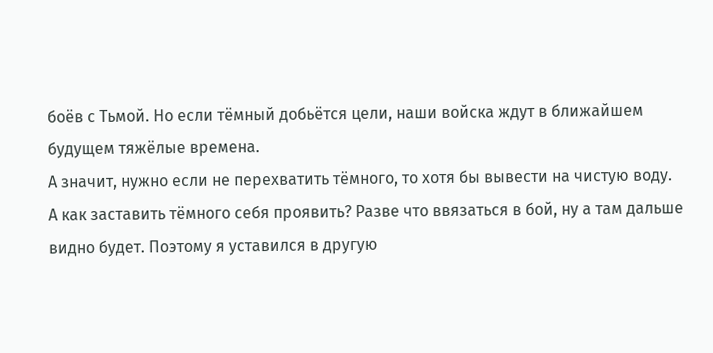боёв с Тьмой. Но если тёмный добьётся цели, наши войска ждут в ближайшем будущем тяжёлые времена.
А значит, нужно если не перехватить тёмного, то хотя бы вывести на чистую воду.
А как заставить тёмного себя проявить? Разве что ввязаться в бой, ну а там дальше видно будет. Поэтому я уставился в другую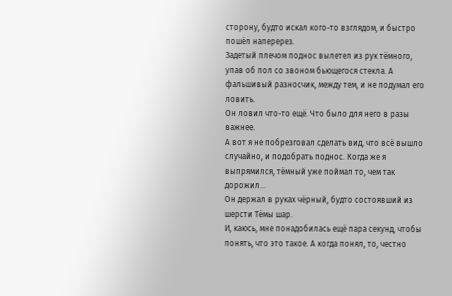сторону, будто искал кого-то взглядом, и быстро пошёл наперерез.
Задетый плечом поднос вылетел из рук тёмного, упав об пол со звоном бьющегося стекла. А фальшивый разносчик, между тем, и не подумал его ловить.
Он ловил что-то ещё. Что было для него в разы важнее.
А вот я не побрезговал сделать вид, что всё вышло случайно, и подобрать поднос. Когда же я выпрямился, тёмный уже поймал то, чем так дорожил…
Он держал в руках чёрный, будто состоявший из шерсти Тёмы шар.
И, каюсь, мне понадобилась ещё пара секунд, чтобы понять, что это такое. А когда понял, то, честно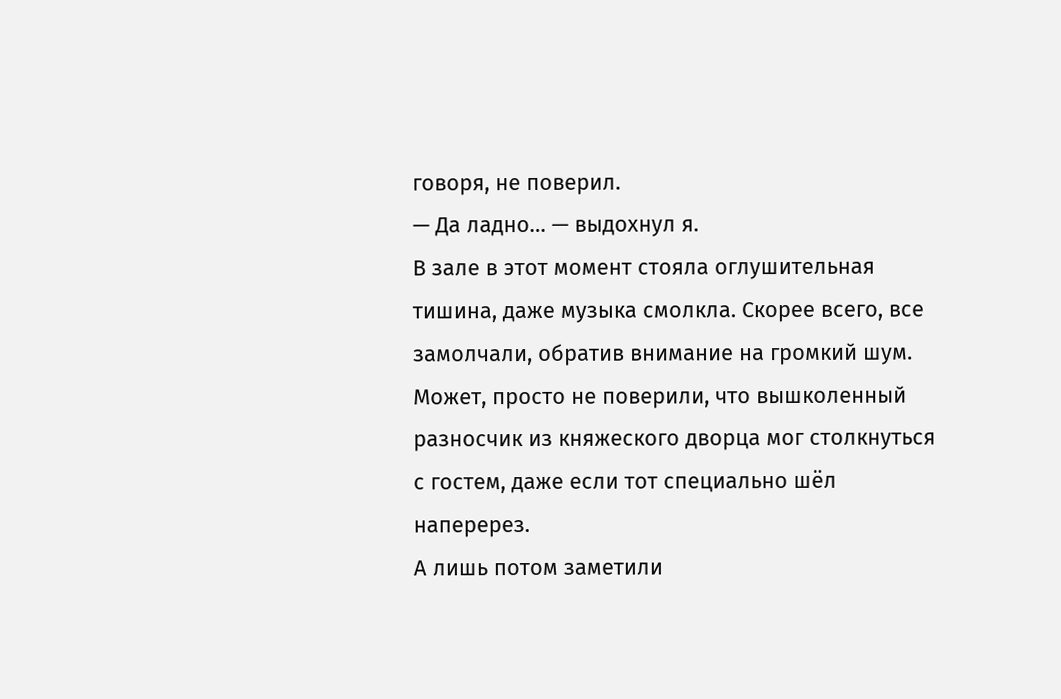говоря, не поверил.
— Да ладно… — выдохнул я.
В зале в этот момент стояла оглушительная тишина, даже музыка смолкла. Скорее всего, все замолчали, обратив внимание на громкий шум. Может, просто не поверили, что вышколенный разносчик из княжеского дворца мог столкнуться с гостем, даже если тот специально шёл наперерез.
А лишь потом заметили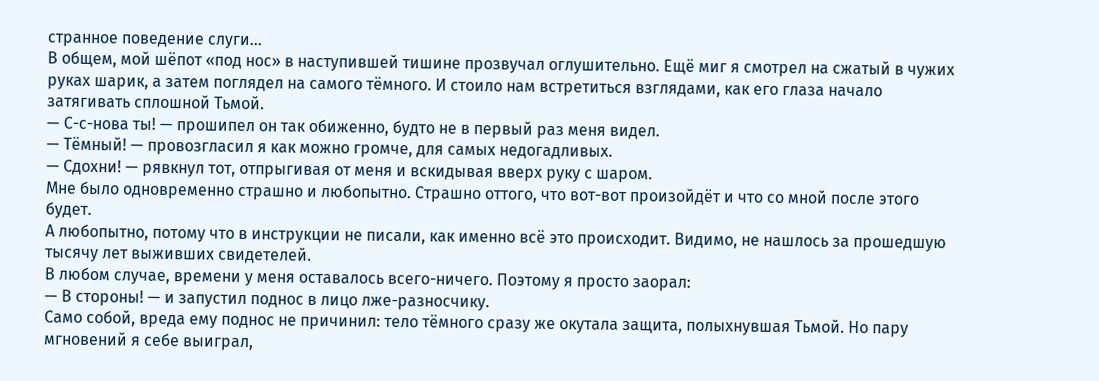странное поведение слуги…
В общем, мой шёпот «под нос» в наступившей тишине прозвучал оглушительно. Ещё миг я смотрел на сжатый в чужих руках шарик, а затем поглядел на самого тёмного. И стоило нам встретиться взглядами, как его глаза начало затягивать сплошной Тьмой.
— С-с-нова ты! — прошипел он так обиженно, будто не в первый раз меня видел.
— Тёмный! — провозгласил я как можно громче, для самых недогадливых.
— Сдохни! — рявкнул тот, отпрыгивая от меня и вскидывая вверх руку с шаром.
Мне было одновременно страшно и любопытно. Страшно оттого, что вот-вот произойдёт и что со мной после этого будет.
А любопытно, потому что в инструкции не писали, как именно всё это происходит. Видимо, не нашлось за прошедшую тысячу лет выживших свидетелей.
В любом случае, времени у меня оставалось всего-ничего. Поэтому я просто заорал:
— В стороны! — и запустил поднос в лицо лже-разносчику.
Само собой, вреда ему поднос не причинил: тело тёмного сразу же окутала защита, полыхнувшая Тьмой. Но пару мгновений я себе выиграл,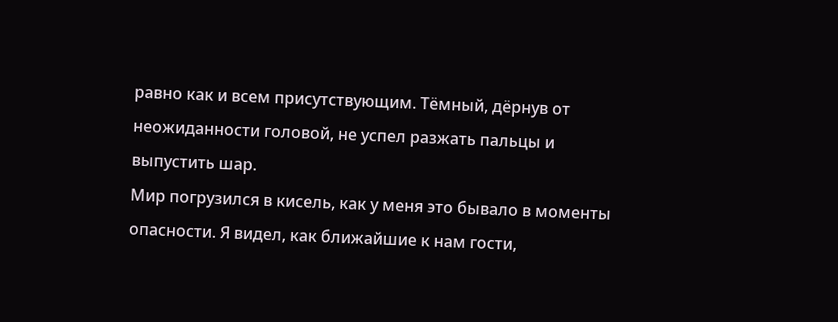равно как и всем присутствующим. Тёмный, дёрнув от неожиданности головой, не успел разжать пальцы и выпустить шар.
Мир погрузился в кисель, как у меня это бывало в моменты опасности. Я видел, как ближайшие к нам гости,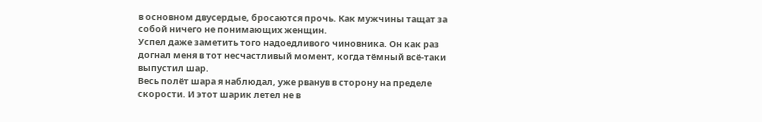в основном двусердые, бросаются прочь. Как мужчины тащат за собой ничего не понимающих женщин.
Успел даже заметить того надоедливого чиновника. Он как раз догнал меня в тот несчастливый момент, когда тёмный всё-таки выпустил шар.
Весь полёт шара я наблюдал, уже рванув в сторону на пределе скорости. И этот шарик летел не в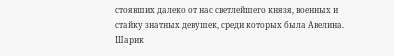стоявших далеко от нас светлейшего князя, военных и стайку знатных девушек, среди которых была Авелина.
Шарик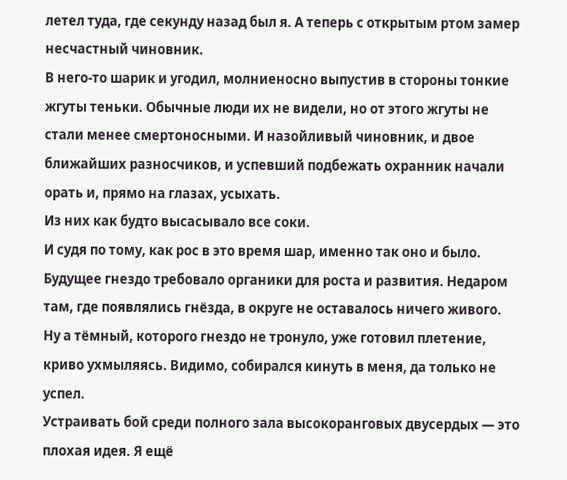летел туда, где секунду назад был я. А теперь с открытым ртом замер несчастный чиновник.
В него-то шарик и угодил, молниеносно выпустив в стороны тонкие жгуты теньки. Обычные люди их не видели, но от этого жгуты не стали менее смертоносными. И назойливый чиновник, и двое ближайших разносчиков, и успевший подбежать охранник начали орать и, прямо на глазах, усыхать.
Из них как будто высасывало все соки.
И судя по тому, как рос в это время шар, именно так оно и было. Будущее гнездо требовало органики для роста и развития. Недаром там, где появлялись гнёзда, в округе не оставалось ничего живого.
Ну а тёмный, которого гнездо не тронуло, уже готовил плетение, криво ухмыляясь. Видимо, собирался кинуть в меня, да только не успел.
Устраивать бой среди полного зала высокоранговых двусердых — это плохая идея. Я ещё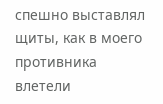спешно выставлял щиты, как в моего противника влетели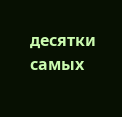десятки самых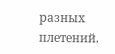разных плетений.